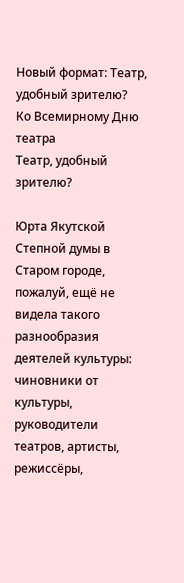Новый формат: Театр, удобный зрителю?
Ко Всемирному Дню театра
Театр, удобный зрителю?

Юрта Якутской Степной думы в Старом городе, пожалуй, ещё не видела такого разнообразия деятелей культуры: чиновники от культуры, руководители театров, артисты, режиссёры,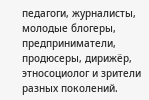педагоги, журналисты, молодые блогеры, предприниматели, продюсеры, дирижёр, этносоциолог и зрители разных поколений.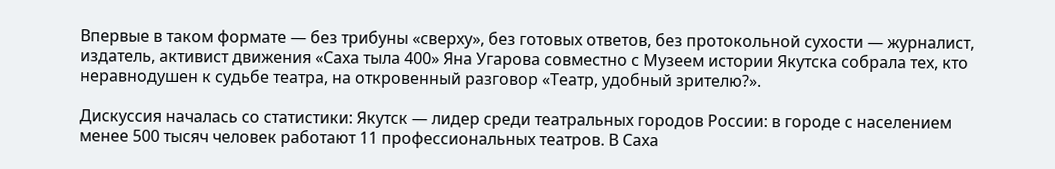Впервые в таком формате — без трибуны «сверху», без готовых ответов, без протокольной сухости — журналист, издатель, активист движения «Саха тыла 400» Яна Угарова совместно с Музеем истории Якутска собрала тех, кто неравнодушен к судьбе театра, на откровенный разговор «Театр, удобный зрителю?».

Дискуссия началась со статистики: Якутск — лидер среди театральных городов России: в городе с населением менее 500 тысяч человек работают 11 профессиональных театров. В Саха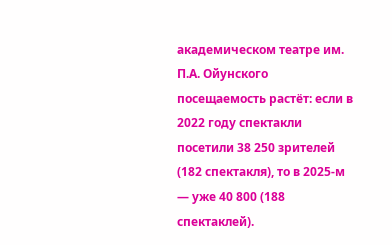академическом театре им. П.А. Ойунского посещаемость растёт: если в 2022 году спектакли посетили 38 250 зрителей (182 спектакля), то в 2025‑м — уже 40 800 (188 спектаклей).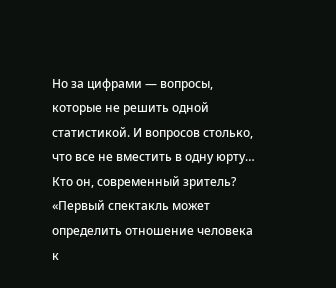Но за цифрами — вопросы, которые не решить одной статистикой. И вопросов столько, что все не вместить в одну юрту…
Кто он, современный зритель?
«Первый спектакль может определить отношение человека к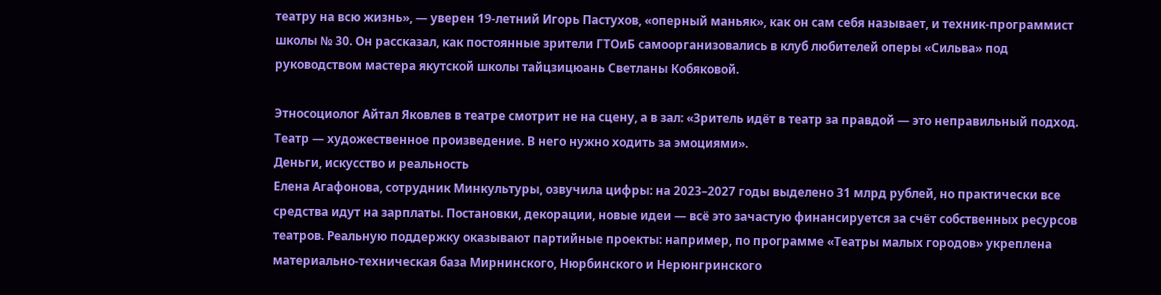театру на всю жизнь», — уверен 19‑летний Игорь Пастухов, «оперный маньяк», как он сам себя называет, и техник‑программист школы № 30. Он рассказал, как постоянные зрители ГТОиБ самоорганизовались в клуб любителей оперы «Сильва» под руководством мастера якутской школы тайцзицюань Светланы Кобяковой.

Этносоциолог Айтал Яковлев в театре смотрит не на сцену, а в зал: «Зритель идёт в театр за правдой — это неправильный подход. Театр — художественное произведение. В него нужно ходить за эмоциями».
Деньги, искусство и реальность
Елена Агафонова, сотрудник Минкультуры, озвучила цифры: на 2023–2027 годы выделено 31 млрд рублей, но практически все средства идут на зарплаты. Постановки, декорации, новые идеи — всё это зачастую финансируется за счёт собственных ресурсов театров. Реальную поддержку оказывают партийные проекты: например, по программе «Театры малых городов» укреплена материально‑техническая база Мирнинского, Нюрбинского и Нерюнгринского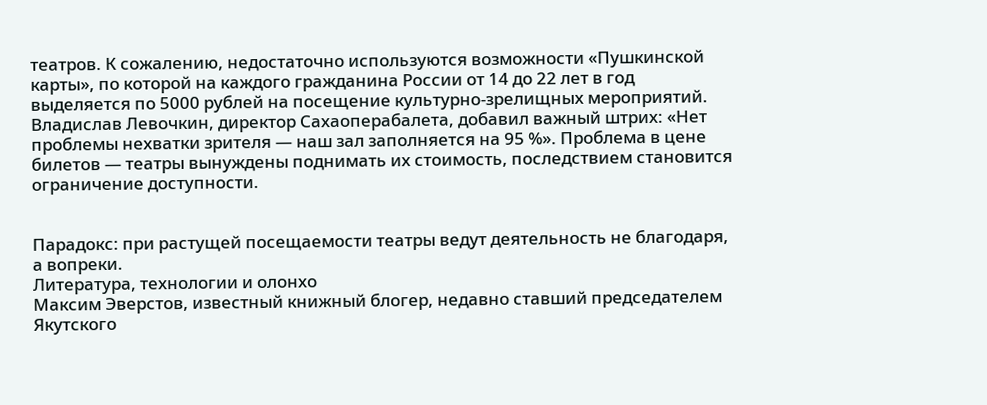театров. К сожалению, недостаточно используются возможности «Пушкинской карты», по которой на каждого гражданина России от 14 до 22 лет в год выделяется по 5000 рублей на посещение культурно-зрелищных мероприятий.
Владислав Левочкин, директор Сахаоперабалета, добавил важный штрих: «Нет проблемы нехватки зрителя — наш зал заполняется на 95 %». Проблема в цене билетов — театры вынуждены поднимать их стоимость, последствием становится ограничение доступности.


Парадокс: при растущей посещаемости театры ведут деятельность не благодаря, а вопреки.
Литература, технологии и олонхо
Максим Эверстов, известный книжный блогер, недавно ставший председателем Якутского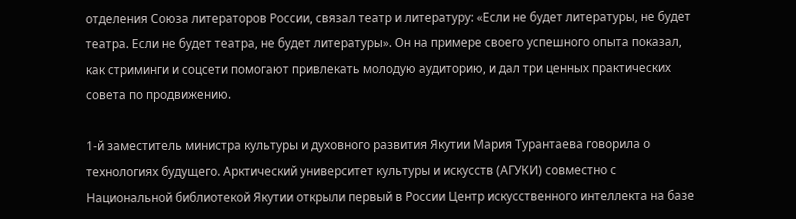отделения Союза литераторов России, связал театр и литературу: «Если не будет литературы, не будет театра. Если не будет театра, не будет литературы». Он на примере своего успешного опыта показал, как стриминги и соцсети помогают привлекать молодую аудиторию, и дал три ценных практических совета по продвижению.

1‑й заместитель министра культуры и духовного развития Якутии Мария Турантаева говорила о технологиях будущего. Арктический университет культуры и искусств (АГУКИ) совместно с Национальной библиотекой Якутии открыли первый в России Центр искусственного интеллекта на базе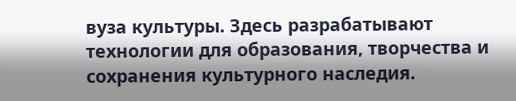вуза культуры. Здесь разрабатывают технологии для образования, творчества и сохранения культурного наследия.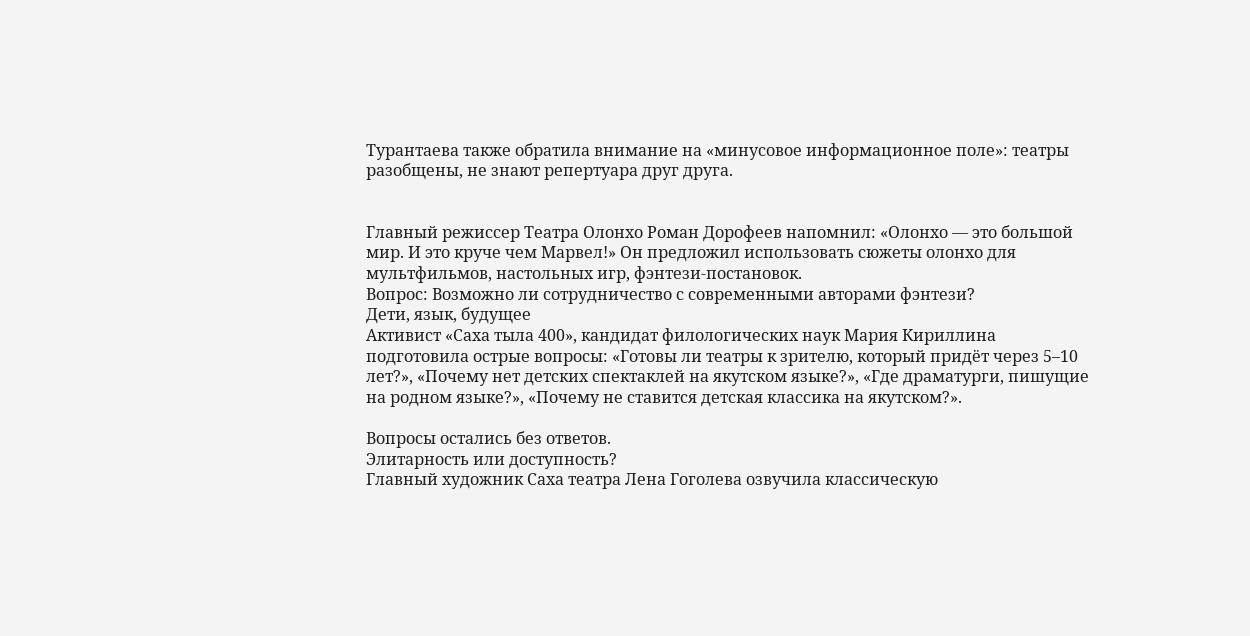Турантаева также обратила внимание на «минусовое информационное поле»: театры разобщены, не знают репертуара друг друга.


Главный режиссер Театра Олонхо Роман Дорофеев напомнил: «Олонхо — это большой мир. И это круче чем Марвел!» Он предложил использовать сюжеты олонхо для мультфильмов, настольных игр, фэнтези‑постановок.
Вопрос: Возможно ли сотрудничество с современными авторами фэнтези?
Дети, язык, будущее
Активист «Саха тыла 400», кандидат филологических наук Мария Кириллина подготовила острые вопросы: «Готовы ли театры к зрителю, который придёт через 5–10 лет?», «Почему нет детских спектаклей на якутском языке?», «Где драматурги, пишущие на родном языке?», «Почему не ставится детская классика на якутском?».

Вопросы остались без ответов.
Элитарность или доступность?
Главный художник Саха театра Лена Гоголева озвучила классическую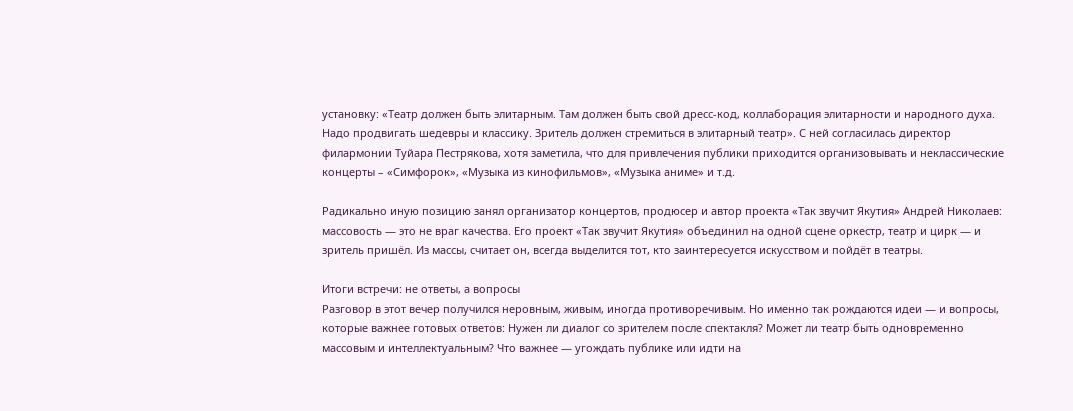установку: «Театр должен быть элитарным. Там должен быть свой дресс-код, коллаборация элитарности и народного духа. Надо продвигать шедевры и классику. Зритель должен стремиться в элитарный театр». С ней согласилась директор филармонии Туйара Пестрякова, хотя заметила, что для привлечения публики приходится организовывать и неклассические концерты – «Симфорок», «Музыка из кинофильмов», «Музыка аниме» и т.д.

Радикально иную позицию занял организатор концертов, продюсер и автор проекта «Так звучит Якутия» Андрей Николаев: массовость — это не враг качества. Его проект «Так звучит Якутия» объединил на одной сцене оркестр, театр и цирк — и зритель пришёл. Из массы, считает он, всегда выделится тот, кто заинтересуется искусством и пойдёт в театры.

Итоги встречи: не ответы, а вопросы
Разговор в этот вечер получился неровным, живым, иногда противоречивым. Но именно так рождаются идеи — и вопросы, которые важнее готовых ответов: Нужен ли диалог со зрителем после спектакля? Может ли театр быть одновременно массовым и интеллектуальным? Что важнее — угождать публике или идти на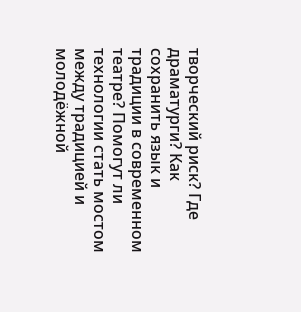творческий риск? Где драматурги? Как сохранить язык и традиции в современном театре? Помогут ли технологии стать мостом между традицией и молодёжной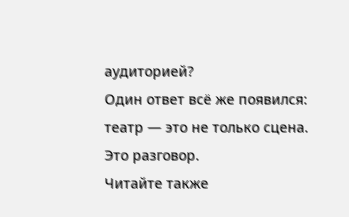аудиторией?
Один ответ всё же появился: театр — это не только сцена. Это разговор.
Читайте также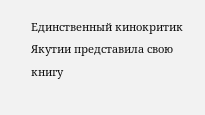Единственный кинокритик Якутии представила свою книгу